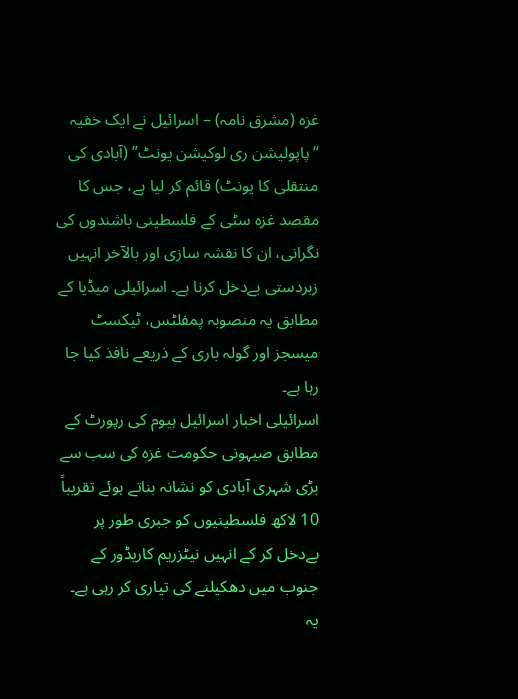غزہ (مشرق نامہ) – اسرائیل نے ایک خفیہ “پاپولیشن ری لوکیشن یونٹ” (آبادی کی منتقلی کا یونٹ) قائم کر لیا ہے، جس کا مقصد غزہ سٹی کے فلسطینی باشندوں کی نگرانی، ان کا نقشہ سازی اور بالآخر انہیں زبردستی بےدخل کرنا ہے۔ اسرائیلی میڈیا کے مطابق یہ منصوبہ پمفلٹس، ٹیکسٹ میسجز اور گولہ باری کے ذریعے نافذ کیا جا رہا ہے۔
اسرائیلی اخبار اسرائیل ہیوم کی رپورٹ کے مطابق صیہونی حکومت غزہ کی سب سے بڑی شہری آبادی کو نشانہ بناتے ہوئے تقریباً 10 لاکھ فلسطینیوں کو جبری طور پر بےدخل کر کے انہیں نیٹزریم کاریڈور کے جنوب میں دھکیلنے کی تیاری کر رہی ہے۔
یہ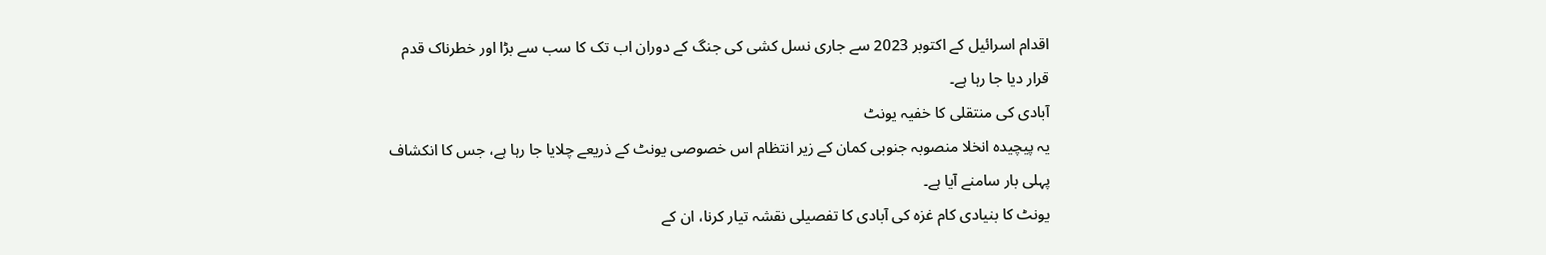اقدام اسرائیل کے اکتوبر 2023 سے جاری نسل کشی کی جنگ کے دوران اب تک کا سب سے بڑا اور خطرناک قدم قرار دیا جا رہا ہے۔
آبادی کی منتقلی کا خفیہ یونٹ
یہ پیچیدہ انخلا منصوبہ جنوبی کمان کے زیر انتظام اس خصوصی یونٹ کے ذریعے چلایا جا رہا ہے، جس کا انکشاف پہلی بار سامنے آیا ہے۔
یونٹ کا بنیادی کام غزہ کی آبادی کا تفصیلی نقشہ تیار کرنا، ان کے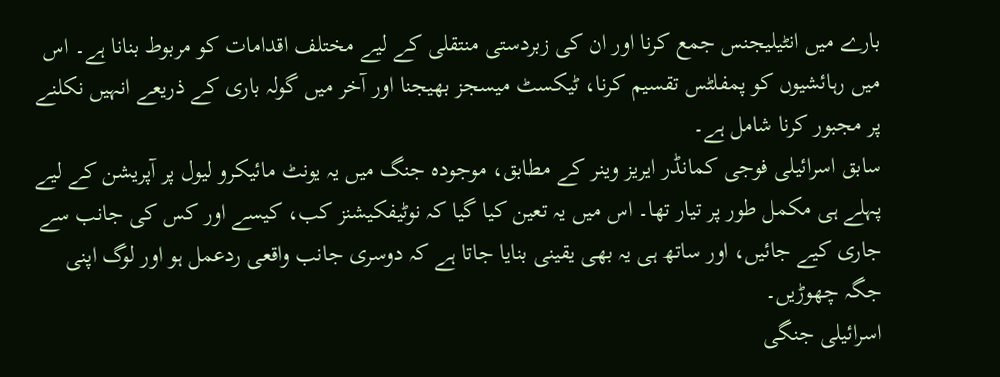بارے میں انٹیلیجنس جمع کرنا اور ان کی زبردستی منتقلی کے لیے مختلف اقدامات کو مربوط بنانا ہے۔ اس میں رہائشیوں کو پمفلٹس تقسیم کرنا، ٹیکسٹ میسجز بھیجنا اور آخر میں گولہ باری کے ذریعے انہیں نکلنے پر مجبور کرنا شامل ہے۔
سابق اسرائیلی فوجی کمانڈر ایریز وینر کے مطابق، موجودہ جنگ میں یہ یونٹ مائیکرو لیول پر آپریشن کے لیے پہلے ہی مکمل طور پر تیار تھا۔ اس میں یہ تعین کیا گیا کہ نوٹیفکیشنز کب، کیسے اور کس کی جانب سے جاری کیے جائیں، اور ساتھ ہی یہ بھی یقینی بنایا جاتا ہے کہ دوسری جانب واقعی ردعمل ہو اور لوگ اپنی جگہ چھوڑیں۔
اسرائیلی جنگی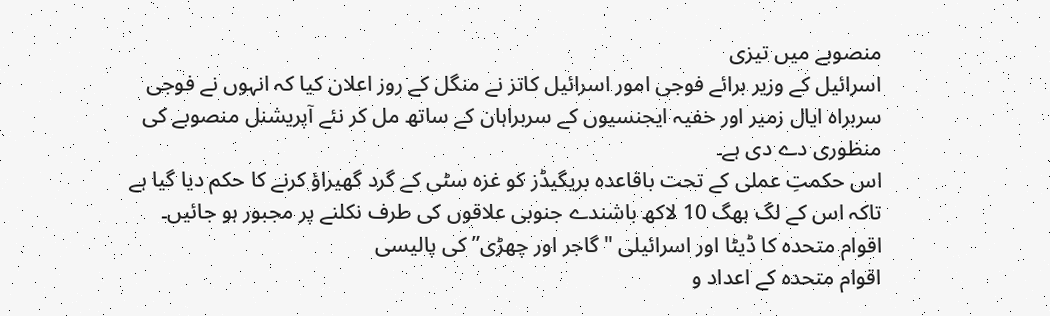منصوبے میں تیزی
اسرائیل کے وزیر برائے فوجی امور اسرائیل کاتز نے منگل کے روز اعلان کیا کہ انہوں نے فوجی سربراہ ایال زمیر اور خفیہ ایجنسیوں کے سربراہان کے ساتھ مل کر نئے آپریشنل منصوبے کی منظوری دے دی ہے۔
اس حکمتِ عملی کے تحت باقاعدہ بریگیڈز کو غزہ سٹی کے گرد گھیراؤ کرنے کا حکم دیا گیا ہے تاکہ اس کے لگ بھگ 10 لاکھ باشندے جنوبی علاقوں کی طرف نکلنے پر مجبور ہو جائیں۔
اقوام متحدہ کا ڈیٹا اور اسرائیلی "گاجر اور چھڑی” کی پالیسی
اقوام متحدہ کے اعداد و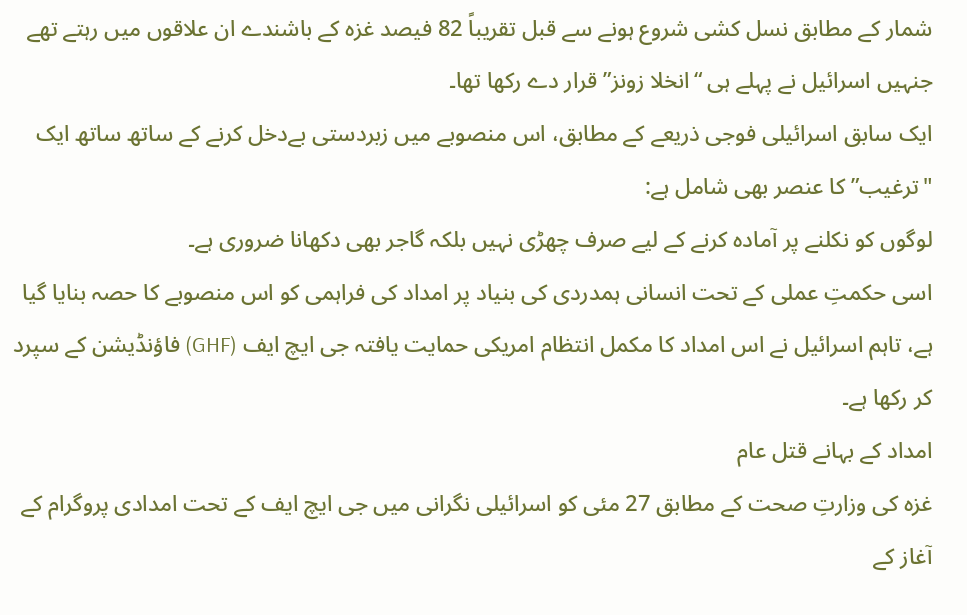شمار کے مطابق نسل کشی شروع ہونے سے قبل تقریباً 82 فیصد غزہ کے باشندے ان علاقوں میں رہتے تھے جنہیں اسرائیل نے پہلے ہی “انخلا زونز” قرار دے رکھا تھا۔
ایک سابق اسرائیلی فوجی ذریعے کے مطابق، اس منصوبے میں زبردستی بےدخل کرنے کے ساتھ ساتھ ایک "ترغیب” کا عنصر بھی شامل ہے:
لوگوں کو نکلنے پر آمادہ کرنے کے لیے صرف چھڑی نہیں بلکہ گاجر بھی دکھانا ضروری ہے۔
اسی حکمتِ عملی کے تحت انسانی ہمدردی کی بنیاد پر امداد کی فراہمی کو اس منصوبے کا حصہ بنایا گیا ہے، تاہم اسرائیل نے اس امداد کا مکمل انتظام امریکی حمایت یافتہ جی ایچ ایف (GHF) فاؤنڈیشن کے سپرد کر رکھا ہے۔
امداد کے بہانے قتل عام
غزہ کی وزارتِ صحت کے مطابق 27 مئی کو اسرائیلی نگرانی میں جی ایچ ایف کے تحت امدادی پروگرام کے آغاز کے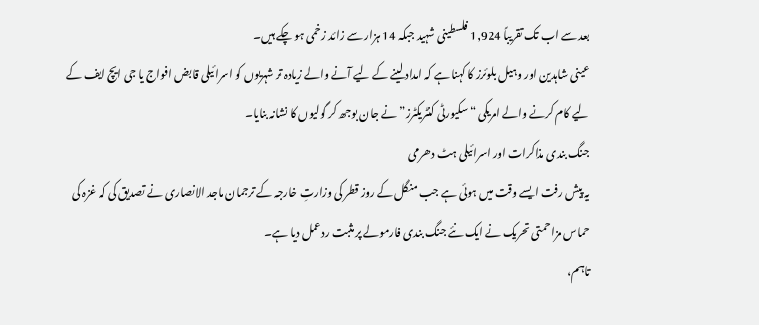بعد سے اب تک تقریباً 1,924 فلسطینی شہید جبکہ 14 ہزار سے زائد زخمی ہو چکے ہیں۔
عینی شاہدین اور وہیل بلوئرز کا کہنا ہے کہ امداد لینے کے لیے آنے والے زیادہ تر شہریوں کو اسرائیلی قابض افواج یا جی ایچ ایف کے لیے کام کرنے والے امریکی “سکیورٹی کنٹریکٹرز” نے جان بوجھ کر گولیوں کا نشانہ بنایا۔
جنگ بندی مذاکرات اور اسرائیلی ہٹ دھرمی
یہ پیش رفت ایسے وقت میں ہوئی ہے جب منگل کے روز قطر کی وزارتِ خارجہ کے ترجمان ماجد الانصاری نے تصدیق کی کہ غزہ کی حماس مزاحمتی تحریک نے ایک نئے جنگ بندی فارمولے پر مثبت ردعمل دیا ہے۔
تاہم،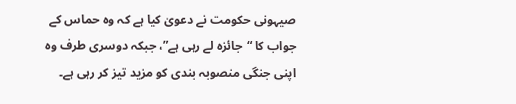صیہونی حکومت نے دعویٰ کیا ہے کہ وہ حماس کے جواب کا “جائزہ لے رہی ہے”، جبکہ دوسری طرف وہ اپنی جنگی منصوبہ بندی کو مزید تیز کر رہی ہے۔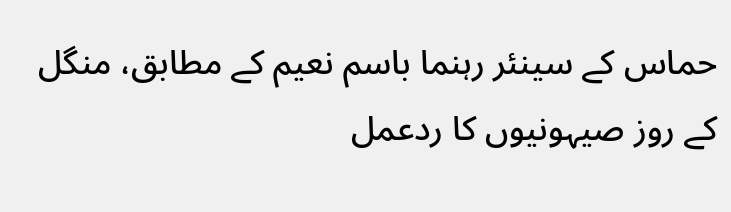حماس کے سینئر رہنما باسم نعیم کے مطابق، منگل کے روز صیہونیوں کا ردعمل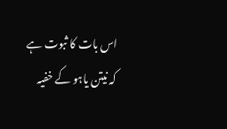اس بات کا ثبوت ہے کہ نیتن یاہو کے خفیہ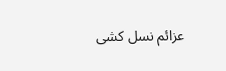عزائم نسل کشی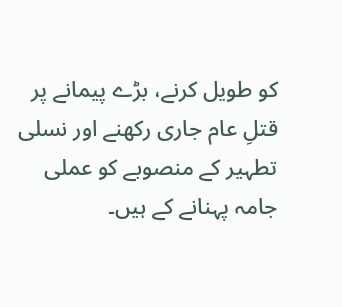کو طویل کرنے، بڑے پیمانے پر قتلِ عام جاری رکھنے اور نسلی تطہیر کے منصوبے کو عملی جامہ پہنانے کے ہیں۔